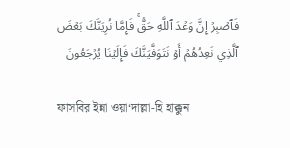فَٱصۡبِرۡ إِنَّ وَعۡدَ ٱللَّهِ حَقّٞۚ فَإِمَّا نُرِيَنَّكَ بَعۡضَ ٱلَّذِي نَعِدُهُمۡ أَوۡ نَتَوَفَّيَنَّكَ فَإِلَيۡنَا يُرۡجَعُونَ

ফাসবির ইন্না ওয়া‘দাল্লা-হি হাক্কুন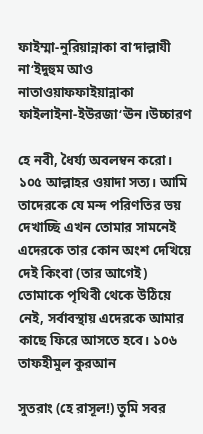ফাইম্মা-নুরিয়ান্নাকা বা‘দাল্লাযী না‘ইদুহুম আও নাতাওয়াফফাইয়ান্নাকা ফাইলাইনা-ইউরজা‘ঊন।উচ্চারণ

হে নবী, ধৈর্য্য অবলম্বন করো। ১০৫ আল্লাহর ওয়াদা সত্য। আমি তাদেরকে যে মন্দ পরিণতির ভয় দেখাচ্ছি এখন তোমার সামনেই এদেরকে তার কোন অংশ দেখিয়ে দেই কিংবা (তার আগেই) তোমাকে পৃথিবী থেকে উঠিয়ে নেই, সর্বাবস্থায় এদেরকে আমার কাছে ফিরে আসতে হবে। ১০৬ তাফহীমুল কুরআন

সুতরাং (হে রাসূল!) তুমি সবর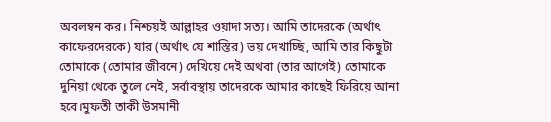অবলম্বন কর। নিশ্চয়ই আল্লাহর ওয়াদা সত্য। আমি তাদেরকে (অর্থাৎ কাফেরদেরকে) যার (অর্থাৎ যে শাস্তির) ভয় দেখাচ্ছি, আমি তার কিছুটা তোমাকে (তোমার জীবনে) দেখিয়ে দেই অথবা (তার আগেই) তোমাকে দুনিয়া থেকে তুলে নেই, সর্বাবস্থায় তাদেরকে আমার কাছেই ফিরিয়ে আনা হবে।মুফতী তাকী উসমানী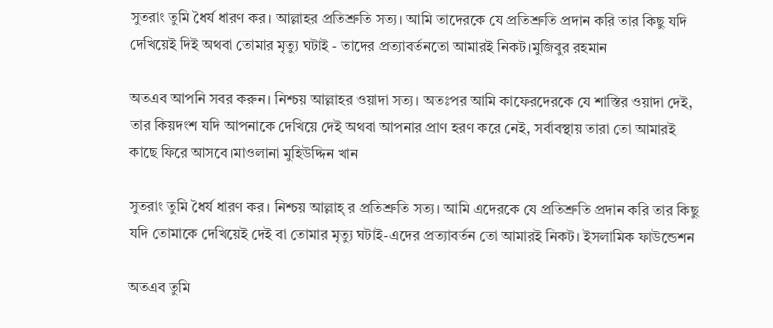সুতরাং তুমি ধৈর্য ধারণ কর। আল্লাহর প্রতিশ্রুতি সত্য। আমি তাদেরকে যে প্রতিশ্রুতি প্রদান করি তার কিছু যদি দেখিয়েই দিই অথবা তোমার মৃত্যু ঘটাই - তাদের প্রত্যাবর্তনতো আমারই নিকট।মুজিবুর রহমান

অতএব আপনি সবর করুন। নিশ্চয় আল্লাহর ওয়াদা সত্য। অতঃপর আমি কাফেরদেরকে যে শাস্তির ওয়াদা দেই, তার কিয়দংশ যদি আপনাকে দেখিয়ে দেই অথবা আপনার প্রাণ হরণ করে নেই, সর্বাবস্থায় তারা তো আমারই কাছে ফিরে আসবে।মাওলানা মুহিউদ্দিন খান

সুতরাং তুমি ধৈর্য ধারণ কর। নিশ্চয় আল্লাহ্ র প্রতিশ্রুতি সত্য। আমি এদেরকে যে প্রতিশ্রুতি প্রদান করি তার কিছু যদি তোমাকে দেখিয়েই দেই বা তোমার মৃত্যু ঘটাই-এদের প্রত্যাবর্তন তো আমারই নিকট। ইসলামিক ফাউন্ডেশন

অতএব তুমি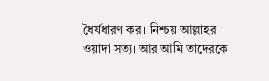ধৈর্যধারণ কর। নিশ্চয় আল্লাহর ওয়াদা সত্য। আর আমি তাদেরকে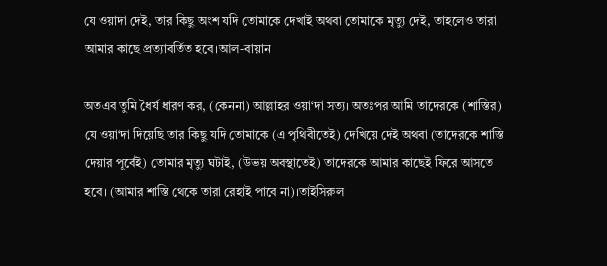যে ওয়াদা দেই, তার কিছু অংশ যদি তোমাকে দেখাই অথবা তোমাকে মৃত্যু দেই, তাহলেও তারা আমার কাছে প্রত্যাবর্তিত হবে।আল-বায়ান

অতএব তুমি ধৈর্য ধারণ কর, (কেননা) আল্লাহর ওয়া‘দা সত্য। অতঃপর আমি তাদেরকে (শাস্তির) যে ওয়া‘দা দিয়েছি তার কিছু যদি তোমাকে (এ পৃথিবীতেই) দেখিয়ে দেই অথবা (তাদেরকে শাস্তি দেয়ার পূর্বেই) তোমার মৃত্যু ঘটাই, (উভয় অবস্থাতেই) তাদেরকে আমার কাছেই ফিরে আসতে হবে। (আমার শাস্তি থেকে তারা রেহাই পাবে না)।তাইসিরুল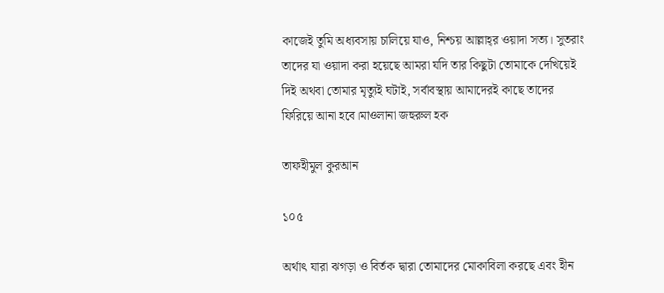কাজেই তুমি অধ্যবসায় চালিয়ে যাও, নিশ্চয় আল্লাহ্‌র ওয়াদা সত্য। সুতরাং তাদের যা ওয়াদা করা হয়েছে আমরা যদি তার কিছুটা তোমাকে দেখিয়েই দিই অথবা তোমার মৃত্যুই ঘটাই, সর্বাবস্থায় আমাদেরই কাছে তাদের ফিরিয়ে আনা হবে।মাওলানা জহুরুল হক

তাফহীমুল কুরআন

১০৫

অর্থাৎ যারা ঝগড়া ও বির্তক দ্বারা তোমাদের মোকাবিলা করছে এবং হীন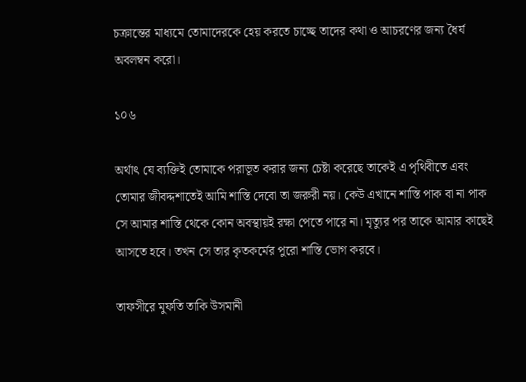চক্রান্তের মাধ্যমে তোমাদেরকে হেয় করতে চাচ্ছে তাদের কথা ও আচরণের জন্য ধৈর্য অবলম্বন করো।

১০৬

অর্থাৎ যে ব্যক্তিই তোমাকে পরাভূত করার জন্য চেষ্টা করেছে তাকেই এ পৃথিবীতে এবং তোমার জীবদ্দশাতেই আমি শাস্তি দেবো তা জরুরী নয়। কেউ এখানে শাস্তি পাক বা না পাক সে আমার শাস্তি থেকে কোন অবস্থায়ই রক্ষা পেতে পারে না। মৃত্যুর পর তাকে আমার কাছেই আসতে হবে। তখন সে তার কৃতকর্মের পুরো শাস্তি ভোগ করবে।

তাফসীরে মুফতি তাকি উসমানী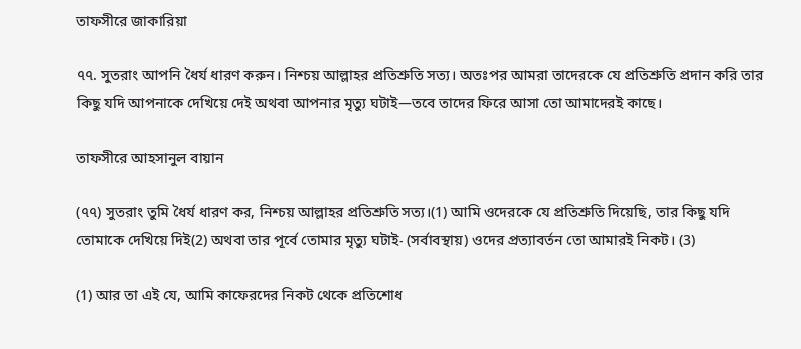তাফসীরে জাকারিয়া

৭৭. সুতরাং আপনি ধৈর্য ধারণ করুন। নিশ্চয় আল্লাহর প্রতিশ্রুতি সত্য। অতঃপর আমরা তাদেরকে যে প্রতিশ্রুতি প্ৰদান করি তার কিছু যদি আপনাকে দেখিয়ে দেই অথবা আপনার মৃত্যু ঘটাই—তবে তাদের ফিরে আসা তো আমাদেরই কাছে।

তাফসীরে আহসানুল বায়ান

(৭৭) সুতরাং তুমি ধৈর্য ধারণ কর, নিশ্চয় আল্লাহর প্রতিশ্রুতি সত্য।(1) আমি ওদেরকে যে প্রতিশ্রুতি দিয়েছি, তার কিছু যদি তোমাকে দেখিয়ে দিই(2) অথবা তার পূর্বে তোমার মৃত্যু ঘটাই- (সর্বাবস্থায়) ওদের প্রত্যাবর্তন তো আমারই নিকট। (3)

(1) আর তা এই যে, আমি কাফেরদের নিকট থেকে প্রতিশোধ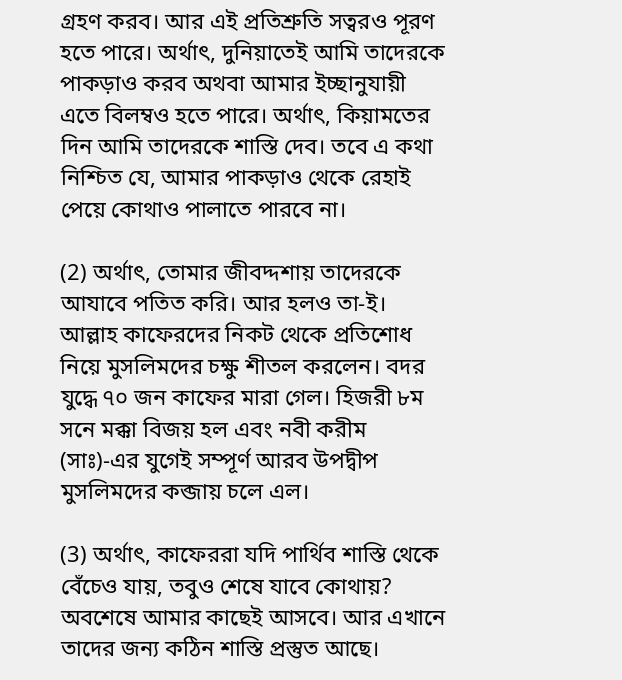গ্রহণ করব। আর এই প্রতিশ্রুতি সত্বরও পূরণ হতে পারে। অর্থাৎ, দুনিয়াতেই আমি তাদেরকে পাকড়াও করব অথবা আমার ইচ্ছানুযায়ী এতে বিলম্বও হতে পারে। অর্থাৎ, কিয়ামতের দিন আমি তাদেরকে শাস্তি দেব। তবে এ কথা নিশ্চিত যে, আমার পাকড়াও থেকে রেহাই পেয়ে কোথাও পালাতে পারবে না।

(2) অর্থাৎ, তোমার জীবদ্দশায় তাদেরকে আযাবে পতিত করি। আর হলও তা-ই। আল্লাহ কাফেরদের নিকট থেকে প্রতিশোধ নিয়ে মুসলিমদের চক্ষু শীতল করলেন। বদর যুদ্ধে ৭০ জন কাফের মারা গেল। হিজরী ৮ম সনে মক্কা বিজয় হল এবং নবী করীম (সাঃ)-এর যুগেই সম্পূর্ণ আরব উপদ্বীপ মুসলিমদের কব্জায় চলে এল।

(3) অর্থাৎ, কাফেররা যদি পার্থিব শাস্তি থেকে বেঁচেও যায়, তবুও শেষে যাবে কোথায়? অবশেষে আমার কাছেই আসবে। আর এখানে তাদের জন্য কঠিন শাস্তি প্রস্তুত আছে।